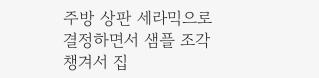주방 상판 세라믹으로 결정하면서 샘플 조각 챙겨서 집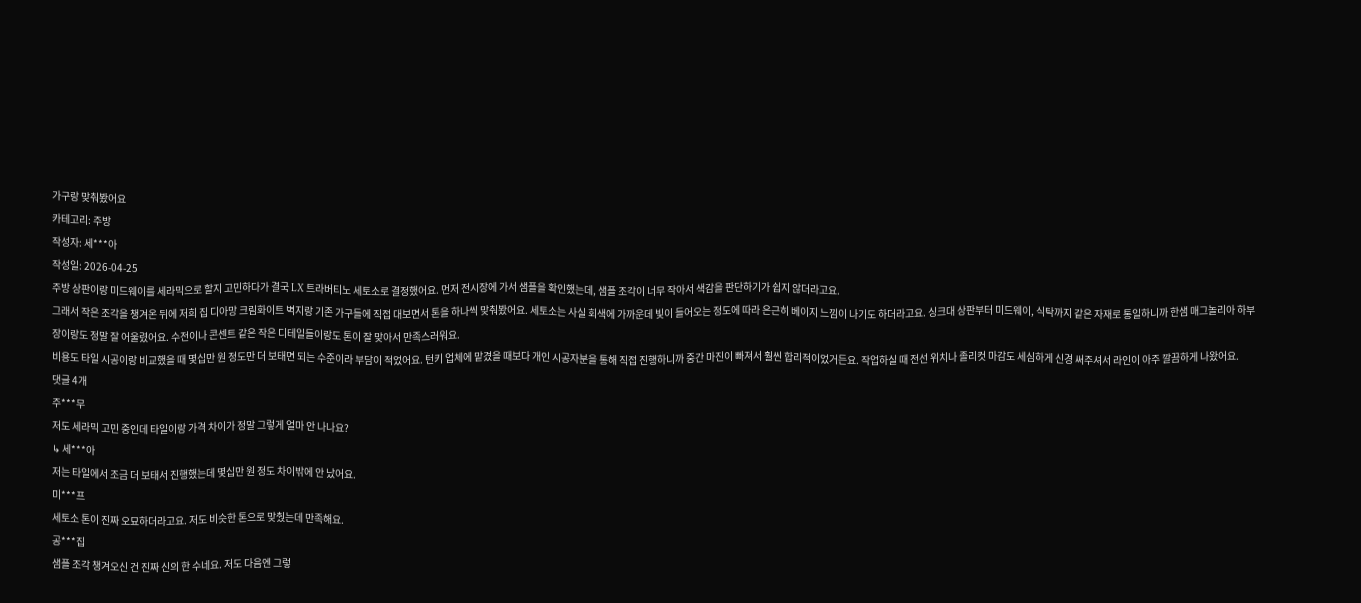가구랑 맞춰봤어요
카테고리: 주방
작성자: 세***아
작성일: 2026-04-25
주방 상판이랑 미드웨이를 세라믹으로 할지 고민하다가 결국 LX 트라버티노 세토소로 결정했어요. 먼저 전시장에 가서 샘플을 확인했는데, 샘플 조각이 너무 작아서 색감을 판단하기가 쉽지 않더라고요.
그래서 작은 조각을 챙겨온 뒤에 저희 집 디아망 크림화이트 벽지랑 기존 가구들에 직접 대보면서 톤을 하나씩 맞춰봤어요. 세토소는 사실 회색에 가까운데 빛이 들어오는 정도에 따라 은근히 베이지 느낌이 나기도 하더라고요. 싱크대 상판부터 미드웨이, 식탁까지 같은 자재로 통일하니까 한샘 매그놀리아 하부장이랑도 정말 잘 어울렸어요. 수전이나 콘센트 같은 작은 디테일들이랑도 톤이 잘 맞아서 만족스러워요.
비용도 타일 시공이랑 비교했을 때 몇십만 원 정도만 더 보태면 되는 수준이라 부담이 적었어요. 턴키 업체에 맡겼을 때보다 개인 시공자분을 통해 직접 진행하니까 중간 마진이 빠져서 훨씬 합리적이었거든요. 작업하실 때 전선 위치나 졸리컷 마감도 세심하게 신경 써주셔서 라인이 아주 깔끔하게 나왔어요.
댓글 4개
주***무
저도 세라믹 고민 중인데 타일이랑 가격 차이가 정말 그렇게 얼마 안 나나요?
↳ 세***아
저는 타일에서 조금 더 보태서 진행했는데 몇십만 원 정도 차이밖에 안 났어요.
미***프
세토소 톤이 진짜 오묘하더라고요. 저도 비슷한 톤으로 맞췄는데 만족해요.
공***집
샘플 조각 챙겨오신 건 진짜 신의 한 수네요. 저도 다음엔 그렇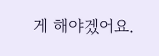게 해야겠어요.